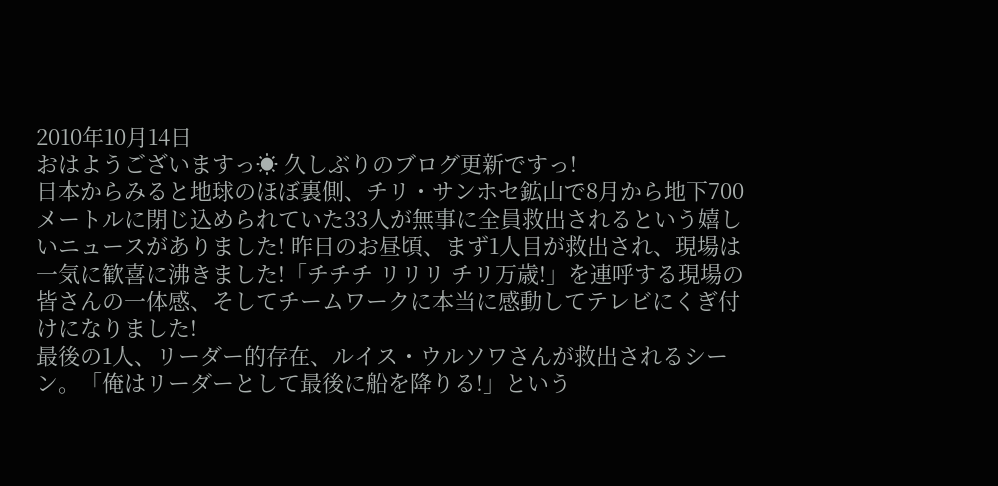2010年10月14日
おはようございますっ☀ 久しぶりのブログ更新ですっ!
日本からみると地球のほぼ裏側、チリ・サンホセ鉱山で8月から地下700メートルに閉じ込められていた33人が無事に全員救出されるという嬉しいニュースがありました! 昨日のお昼頃、まず1人目が救出され、現場は一気に歓喜に沸きました!「チチチ リリリ チリ万歳!」を連呼する現場の皆さんの一体感、そしてチームワークに本当に感動してテレビにくぎ付けになりました!
最後の1人、リーダー的存在、ルイス・ウルソワさんが救出されるシーン。「俺はリーダーとして最後に船を降りる!」という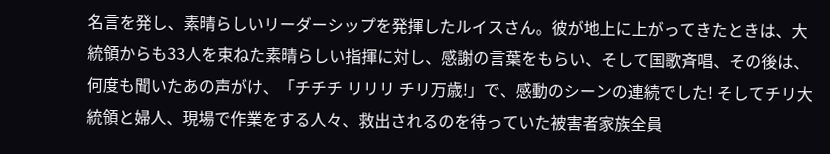名言を発し、素晴らしいリーダーシップを発揮したルイスさん。彼が地上に上がってきたときは、大統領からも33人を束ねた素晴らしい指揮に対し、感謝の言葉をもらい、そして国歌斉唱、その後は、何度も聞いたあの声がけ、「チチチ リリリ チリ万歳!」で、感動のシーンの連続でした! そしてチリ大統領と婦人、現場で作業をする人々、救出されるのを待っていた被害者家族全員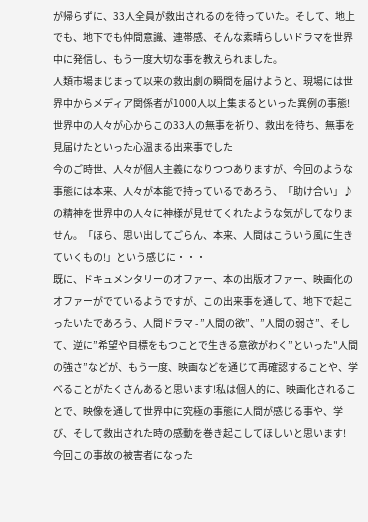が帰らずに、33人全員が救出されるのを待っていた。そして、地上でも、地下でも仲間意識、連帯感、そんな素晴らしいドラマを世界中に発信し、もう一度大切な事を教えられました。
人類市場まじまって以来の救出劇の瞬間を届けようと、現場には世界中からメディア関係者が1000人以上集まるといった異例の事態!世界中の人々が心からこの33人の無事を祈り、救出を待ち、無事を見届けたといった心温まる出来事でした
今のご時世、人々が個人主義になりつつありますが、今回のような事態には本来、人々が本能で持っているであろう、「助け合い」♪の精神を世界中の人々に神様が見せてくれたような気がしてなりません。「ほら、思い出してごらん、本来、人間はこういう風に生きていくもの!」という感じに・・・
既に、ドキュメンタリーのオファー、本の出版オファー、映画化のオファーがでているようですが、この出来事を通して、地下で起こったいたであろう、人間ドラマ - ”人間の欲”、”人間の弱さ”、そして、逆に”希望や目標をもつことで生きる意欲がわく”といった"人間の強さ”などが、もう一度、映画などを通じて再確認することや、学べることがたくさんあると思います!私は個人的に、映画化されることで、映像を通して世界中に究極の事態に人間が感じる事や、学び、そして救出された時の感動を巻き起こしてほしいと思います!
今回この事故の被害者になった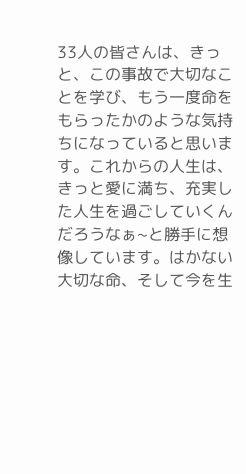33人の皆さんは、きっと、この事故で大切なことを学び、もう一度命をもらったかのような気持ちになっていると思います。これからの人生は、きっと愛に満ち、充実した人生を過ごしていくんだろうなぁ~と勝手に想像しています。はかない大切な命、そして今を生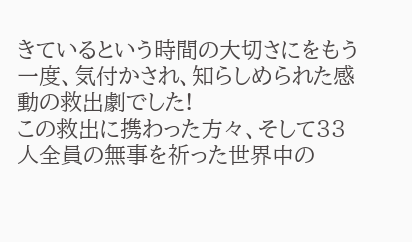きているという時間の大切さにをもう一度、気付かされ、知らしめられた感動の救出劇でした!
この救出に携わった方々、そして33人全員の無事を祈った世界中の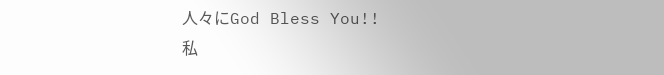人々にGod Bless You!!
私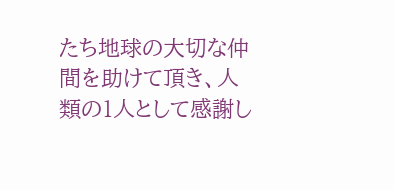たち地球の大切な仲間を助けて頂き、人類の1人として感謝し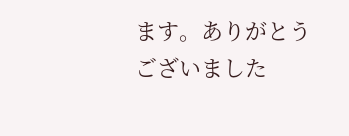ます。ありがとうございました